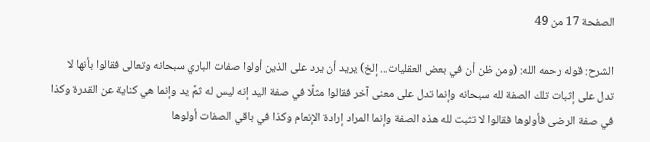الصفحة 17 من 49

الشرح: قوله رحمه الله: (ومن ظن أن في بعض العقليات... إلخ) يريد أن يرد على الذين أولوا صفات الباري سبحانه وتعالى فقالوا بأنها لا تدل على إثبات تلك الصفة لله سبحانه وإنما تدل على معنى آخر فقالوا مثلًا في صفة اليد إنه ليس له ثمَّ يد وإنما هي كناية عن القدرة وكذا في صفة الرضى فأولوها فقالوا لا تثبت لله هذه الصفة وإنما المراد إرادة الإنعام وكذا في باقي الصفات أولوها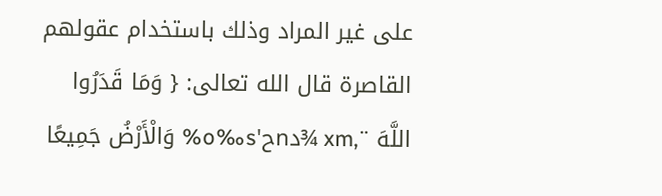على غير المراد وذلك باستخدام عقولهم القاصرة قال الله تعالى: { وَمَا قَدَرُوا اللَّهَ ¨,xm ¾دnح'o‰s% وَالْأَرْضُ جَمِيعًا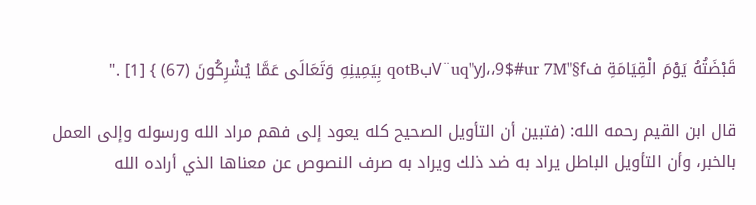قَبْضَتُهُ يَوْمَ الْقِيَامَةِ فV¨uq"yJ،،9$#ur 7M"§fبqotB بِيَمِينِهِ وَتَعَالَى عَمَّا يُشْرِكُونَ (67) } [1] ."

قال ابن القيم رحمه الله: (فتبين أن التأويل الصحيح كله يعود إلى فهم مراد الله ورسوله وإلى العمل بالخبر، وأن التأويل الباطل يراد به ضد ذلك ويراد به صرف النصوص عن معناها الذي أراده الله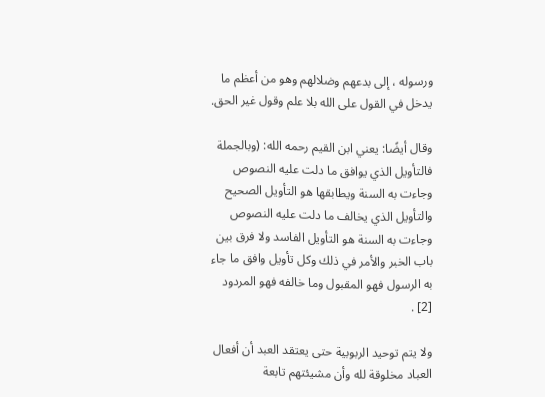ورسوله ، إلى بدعهم وضلالهم وهو من أعظم ما يدخل في القول على الله بلا علم وقول غير الحق.

وقال أيضًا: يعني ابن القيم رحمه الله: (وبالجملة فالتأويل الذي يوافق ما دلت عليه النصوص وجاءت به السنة ويطابقها هو التأويل الصحيح والتأويل الذي يخالف ما دلت عليه النصوص وجاءت به السنة هو التأويل الفاسد ولا فرق بين باب الخبر والأمر في ذلك وكل تأويل وافق ما جاء به الرسول فهو المقبول وما خالفه فهو المردود [2] .

ولا يتم توحيد الربوبية حتى يعتقد العبد أن أفعال العباد مخلوقة لله وأن مشيئتهم تابعة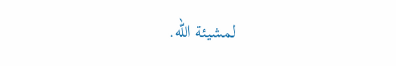لمشيئة الله.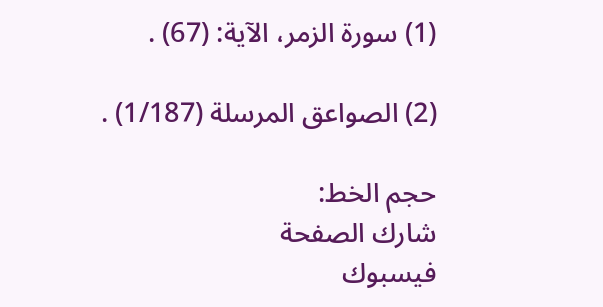(1) سورة الزمر، الآية: (67) .

(2) الصواعق المرسلة (1/187) .

حجم الخط:
شارك الصفحة
فيسبوك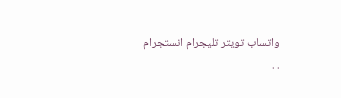واتساب تويتر تليجرام انستجرام
. .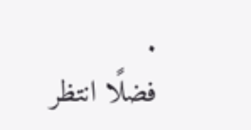.
فضلًا انتظر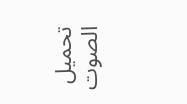تحميل الصوت